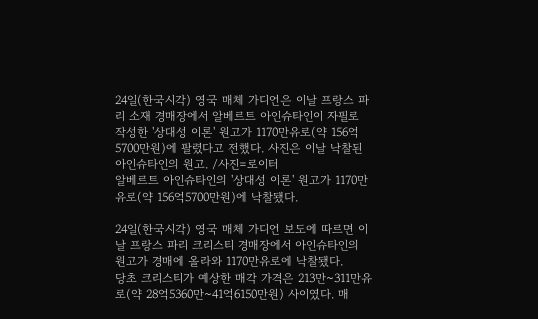24일(한국시각) 영국 매체 가디언은 이날 프랑스 파리 소재 경매장에서 알베르트 아인슈타인이 자필로 작성한 '상대성 이론' 원고가 1170만유로(약 156억5700만원)에 팔렸다고 전했다. 사진은 이날 낙찰된 아인슈타인의 원고. /사진=로이터
알베르트 아인슈타인의 '상대성 이론' 원고가 1170만유로(약 156억5700만원)에 낙찰됐다.

24일(한국시각) 영국 매체 가디언 보도에 따르면 이날 프랑스 파리 크리스티 경매장에서 아인슈타인의 원고가 경매에 올라와 1170만유로에 낙찰됐다.
당초 크리스티가 예상한 매각 가격은 213만~311만유로(약 28억5360만~41억6150만원) 사이였다. 매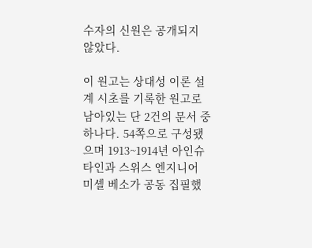수자의 신원은 공개되지 않았다.

이 원고는 상대성 이론 설계 시초를 기록한 원고로 남아있는 단 2건의 문서 중 하나다. 54쪽으로 구성됐으며 1913~1914년 아인슈타인과 스위스 엔지니어 미셸 베소가 공동 집필했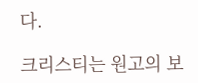다.

크리스티는 원고의 보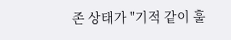존 상태가 "기적 같이 훌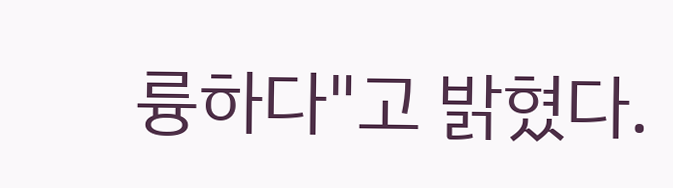륭하다"고 밝혔다.